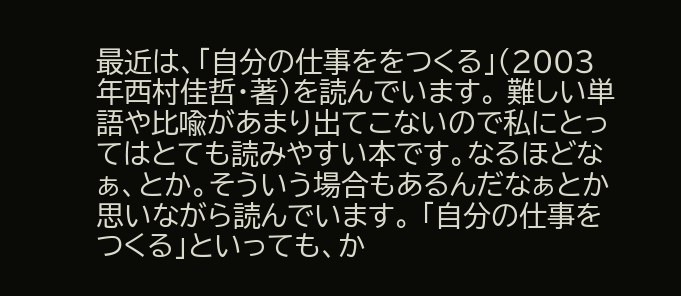最近は、「自分の仕事ををつくる」(2003年西村佳哲・著)を読んでいます。 難しい単語や比喩があまり出てこないので私にとってはとても読みやすい本です。なるほどなぁ、とか。そういう場合もあるんだなぁとか思いながら読んでいます。 「自分の仕事をつくる」といっても、か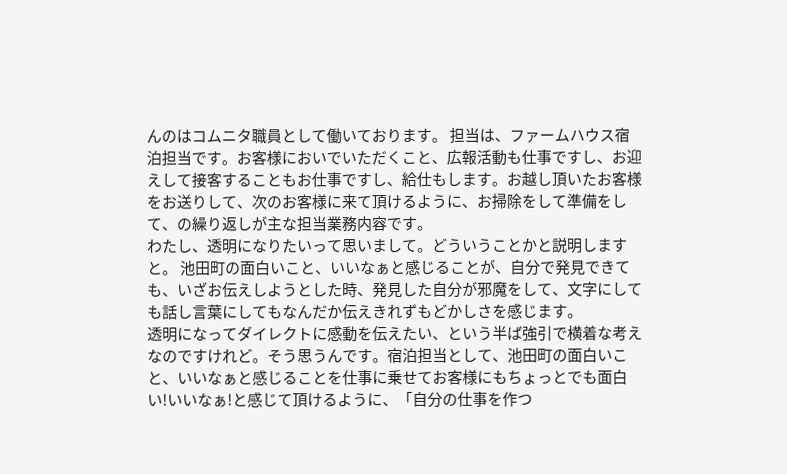んのはコムニタ職員として働いております。 担当は、ファームハウス宿泊担当です。お客様においでいただくこと、広報活動も仕事ですし、お迎えして接客することもお仕事ですし、給仕もします。お越し頂いたお客様をお送りして、次のお客様に来て頂けるように、お掃除をして準備をして、の繰り返しが主な担当業務内容です。
わたし、透明になりたいって思いまして。どういうことかと説明しますと。 池田町の面白いこと、いいなぁと感じることが、自分で発見できても、いざお伝えしようとした時、発見した自分が邪魔をして、文字にしても話し言葉にしてもなんだか伝えきれずもどかしさを感じます。
透明になってダイレクトに感動を伝えたい、という半ば強引で横着な考えなのですけれど。そう思うんです。宿泊担当として、池田町の面白いこと、いいなぁと感じることを仕事に乗せてお客様にもちょっとでも面白い!いいなぁ!と感じて頂けるように、「自分の仕事を作つ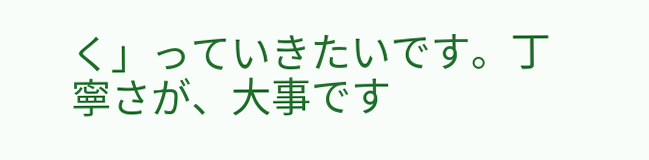く」っていきたいです。丁寧さが、大事です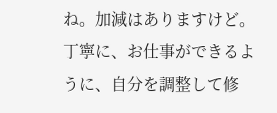ね。加減はありますけど。丁寧に、お仕事ができるように、自分を調整して修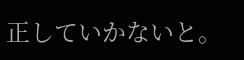正していかないと。